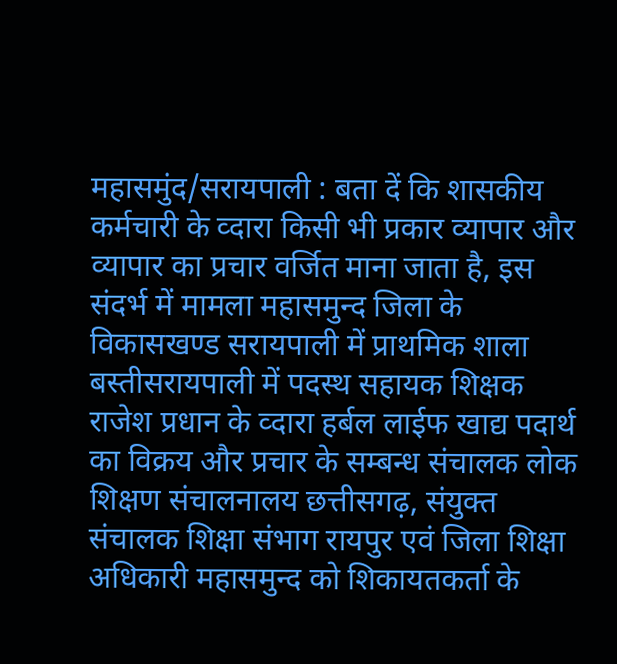महासमुंद/सरायपाली : बता दें कि शासकीय कर्मचारी के व्दारा किसी भी प्रकार व्यापार और व्यापार का प्रचार वर्जित माना जाता है, इस संदर्भ में मामला महासमुन्द जिला के विकासखण्ड सरायपाली में प्राथमिक शाला बस्तीसरायपाली में पदस्थ सहायक शिक्षक राजेश प्रधान के व्दारा हर्बल लाईफ खाद्य पदार्थ का विक्रय और प्रचार के सम्बन्ध संचालक लोक शिक्षण संचालनालय छत्तीसगढ़, संयुक्त संचालक शिक्षा संभाग रायपुर एवं जिला शिक्षा अधिकारी महासमुन्द को शिकायतकर्ता के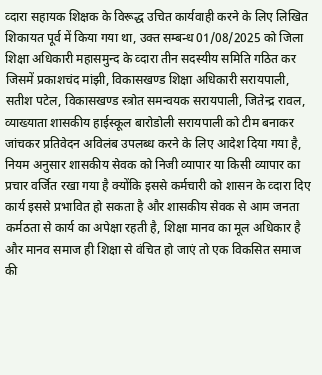व्दारा सहायक शिक्षक के विरूद्ध उचित कार्यवाही करने के लिए लिखित शिकायत पूर्व में किया गया था, उक्त सम्बन्ध 01/08/2025 को जिला शिक्षा अधिकारी महासमुन्द के व्दारा तीन सदस्यीय समिति गठित कर जिसमें प्रकाशचंद मांझी, विकासखण्ड शिक्षा अधिकारी सरायपाली, सतीश पटेल, विकासखण्ड स्त्रोत समन्वयक सरायपाली, जितेन्द्र रावल, व्याख्याता शासकीय हाईस्कूल बारोडोली सरायपाली को टीम बनाकर जांचकर प्रतिवेदन अविलंब उपलब्ध करने के लिए आदेश दिया गया है, नियम अनुसार शासकीय सेवक को निजी व्यापार या किसी व्यापार का प्रचार वर्जित रखा गया है क्योंकि इससे कर्मचारी को शासन के व्दारा दिए कार्य इससे प्रभावित हो सकता है और शासकीय सेवक से आम जनता कर्मठता से कार्य का अपेक्षा रहती है, शिक्षा मानव का मूल अधिकार है और मानव समाज ही शिक्षा से वंचित हो जाएं तो एक विकसित समाज की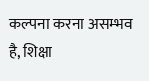कल्पना करना असम्भव है, शिक्षा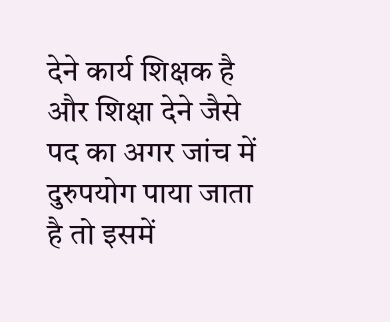देने कार्य शिक्षक है और शिक्षा देने जैसे पद का अगर जांच में दुरुपयोग पाया जाता है तो इसमें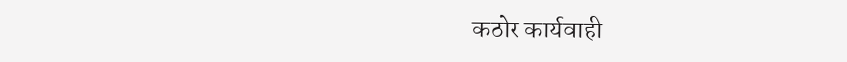कठोर कार्यवाही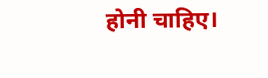होनी चाहिए।